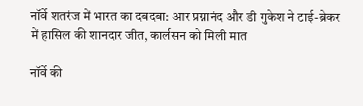नॉर्वे शतरंज में भारत का दबदबा: आर प्रग्नानंद और डी गुकेश ने टाई-ब्रेकर में हासिल की शानदार जीत, कार्लसन को मिली मात

नॉर्वे की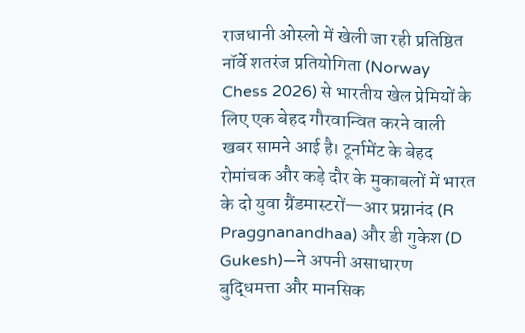राजधानी ओस्लो में खेली जा रही प्रतिष्ठित नॉर्वे शतरंज प्रतियोगिता (Norway Chess 2026) से भारतीय खेल प्रेमियों के लिए एक बेहद गौरवान्वित करने वाली खबर सामने आई है। टूर्नामेंट के बेहद रोमांचक और कड़े दौर के मुकाबलों में भारत के दो युवा ग्रैंडमास्टरों—आर प्रग्नानंद (R Praggnanandhaa) और डी गुकेश (D Gukesh)—ने अपनी असाधारण बुद्धिमत्ता और मानसिक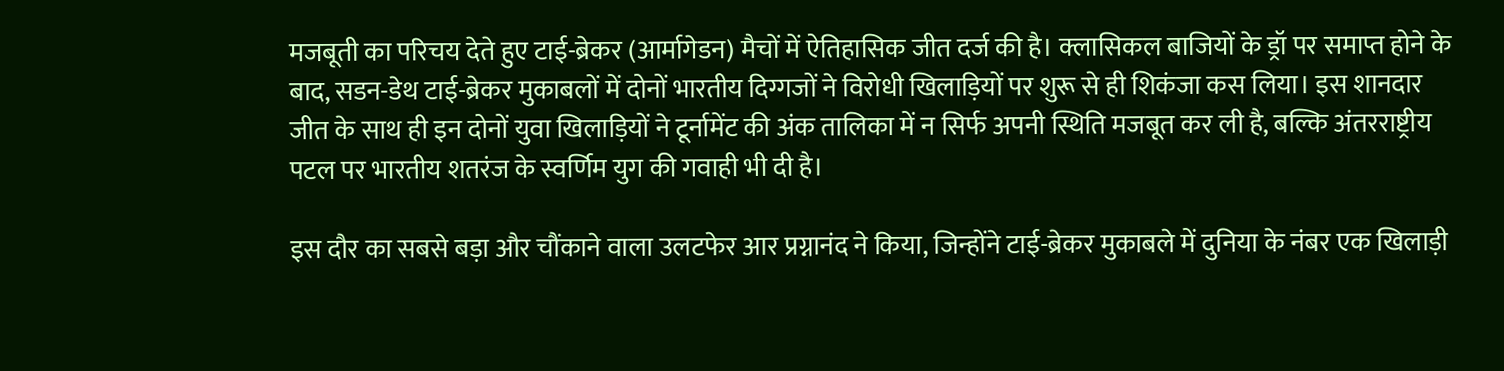मजबूती का परिचय देते हुए टाई-ब्रेकर (आर्मागेडन) मैचों में ऐतिहासिक जीत दर्ज की है। क्लासिकल बाजियों के ड्रॉ पर समाप्त होने के बाद, सडन-डेथ टाई-ब्रेकर मुकाबलों में दोनों भारतीय दिग्गजों ने विरोधी खिलाड़ियों पर शुरू से ही शिकंजा कस लिया। इस शानदार जीत के साथ ही इन दोनों युवा खिलाड़ियों ने टूर्नामेंट की अंक तालिका में न सिर्फ अपनी स्थिति मजबूत कर ली है, बल्कि अंतरराष्ट्रीय पटल पर भारतीय शतरंज के स्वर्णिम युग की गवाही भी दी है।

इस दौर का सबसे बड़ा और चौंकाने वाला उलटफेर आर प्रग्नानंद ने किया, जिन्होंने टाई-ब्रेकर मुकाबले में दुनिया के नंबर एक खिलाड़ी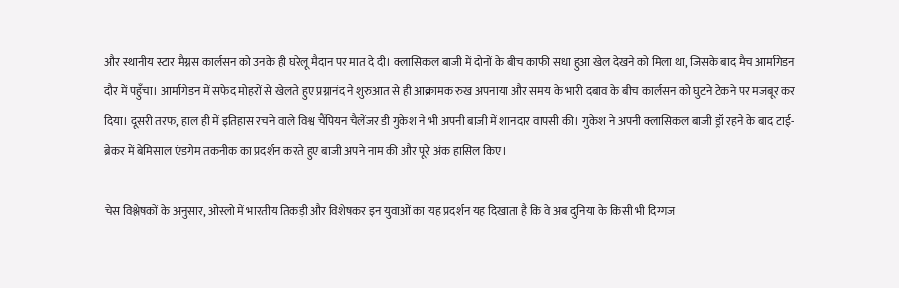और स्थानीय स्टार मैग्नस कार्लसन को उनके ही घरेलू मैदान पर मात दे दी। क्लासिकल बाजी में दोनों के बीच काफी सधा हुआ खेल देखने को मिला था, जिसके बाद मैच आर्मागेडन दौर में पहुँचा। आर्मागेडन में सफेद मोहरों से खेलते हुए प्रग्नानंद ने शुरुआत से ही आक्रामक रुख अपनाया और समय के भारी दबाव के बीच कार्लसन को घुटने टेकने पर मजबूर कर दिया। दूसरी तरफ, हाल ही में इतिहास रचने वाले विश्व चैंपियन चैलेंजर डी गुकेश ने भी अपनी बाजी में शानदार वापसी की। गुकेश ने अपनी क्लासिकल बाजी ड्रॉ रहने के बाद टाई-ब्रेकर में बेमिसाल एंडगेम तकनीक का प्रदर्शन करते हुए बाजी अपने नाम की और पूरे अंक हासिल किए।

चेस विश्लेषकों के अनुसार, ओस्लो में भारतीय तिकड़ी और विशेषकर इन युवाओं का यह प्रदर्शन यह दिखाता है कि वे अब दुनिया के किसी भी दिग्गज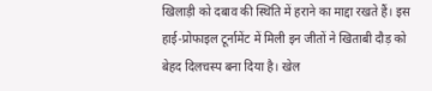खिलाड़ी को दबाव की स्थिति में हराने का माद्दा रखते हैं। इस हाई-प्रोफाइल टूर्नामेंट में मिली इन जीतों ने खिताबी दौड़ को बेहद दिलचस्प बना दिया है। खेल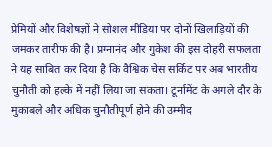प्रेमियों और विशेषज्ञों ने सोशल मीडिया पर दोनों खिलाड़ियों की जमकर तारीफ की है। प्रग्नानंद और गुकेश की इस दोहरी सफलता ने यह साबित कर दिया है कि वैश्विक चेस सर्किट पर अब भारतीय चुनौती को हल्के में नहीं लिया जा सकता। टूर्नामेंट के अगले दौर के मुकाबले और अधिक चुनौतीपूर्ण होने की उम्मीद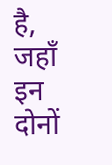है, जहाँ इन दोनों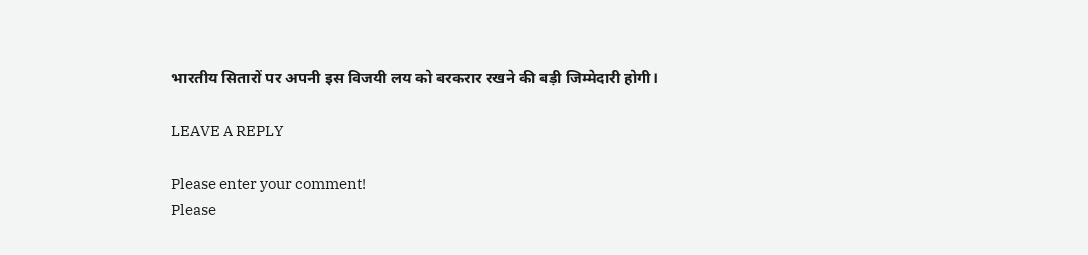भारतीय सितारों पर अपनी इस विजयी लय को बरकरार रखने की बड़ी जिम्मेदारी होगी।

LEAVE A REPLY

Please enter your comment!
Please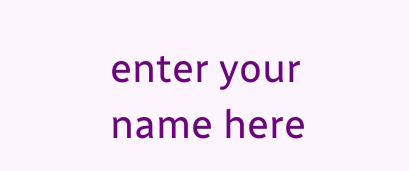enter your name here